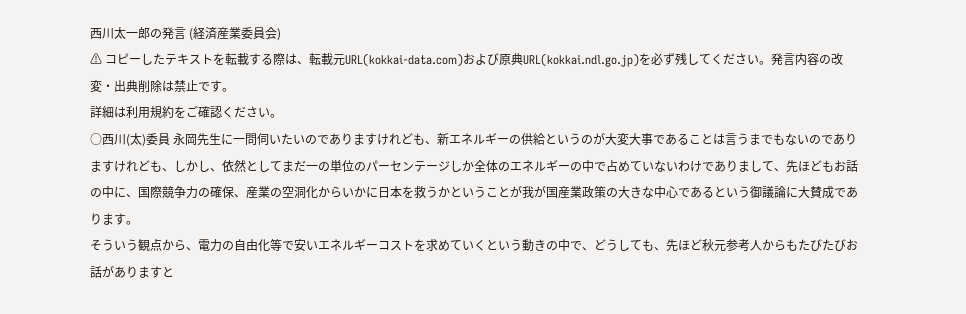西川太一郎の発言 (経済産業委員会)
⚠ コピーしたテキストを転載する際は、転載元URL(kokkai-data.com)および原典URL(kokkai.ndl.go.jp)を必ず残してください。発言内容の改変・出典削除は禁止です。
詳細は利用規約をご確認ください。
○西川(太)委員 永岡先生に一問伺いたいのでありますけれども、新エネルギーの供給というのが大変大事であることは言うまでもないのでありますけれども、しかし、依然としてまだ一の単位のパーセンテージしか全体のエネルギーの中で占めていないわけでありまして、先ほどもお話の中に、国際競争力の確保、産業の空洞化からいかに日本を救うかということが我が国産業政策の大きな中心であるという御議論に大賛成であります。
そういう観点から、電力の自由化等で安いエネルギーコストを求めていくという動きの中で、どうしても、先ほど秋元参考人からもたびたびお話がありますと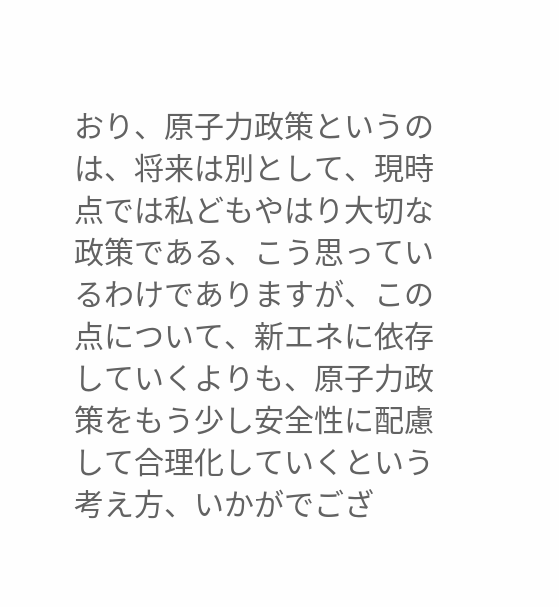おり、原子力政策というのは、将来は別として、現時点では私どもやはり大切な政策である、こう思っているわけでありますが、この点について、新エネに依存していくよりも、原子力政策をもう少し安全性に配慮して合理化していくという考え方、いかがでござ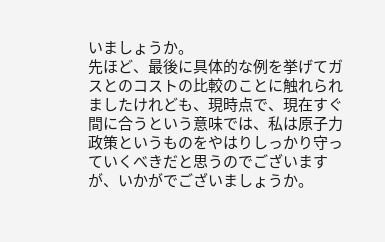いましょうか。
先ほど、最後に具体的な例を挙げてガスとのコストの比較のことに触れられましたけれども、現時点で、現在すぐ間に合うという意味では、私は原子力政策というものをやはりしっかり守っていくべきだと思うのでございますが、いかがでございましょうか。